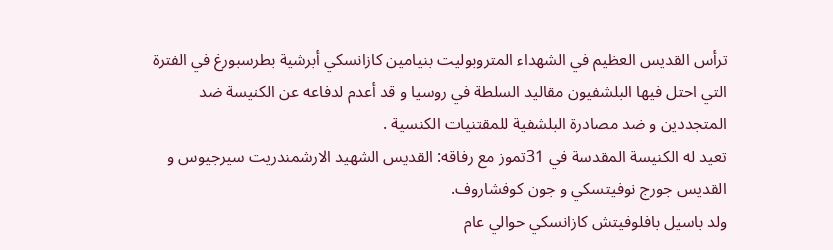ترأس القديس العظيم في الشهداء المتروبوليت بنيامين كازانسكي أبرشية بطرسبورغ في الفترة التي احتل فيها البلشفيون مقاليد السلطة في روسيا و قد أعدم لدفاعه عن الكنيسة ضد المتجددين و ضد مصادرة البلشفية للمقتنيات الكنسية .
تعيد له الكنيسة المقدسة في 31تموز مع رفاقه: القديس الشهيد الارشمندريت سيرجيوس و القديس جورج نوفيتسكي و جون كوفشاروف.
ولد باسيل بافلوفيتش كازانسكي حوالي عام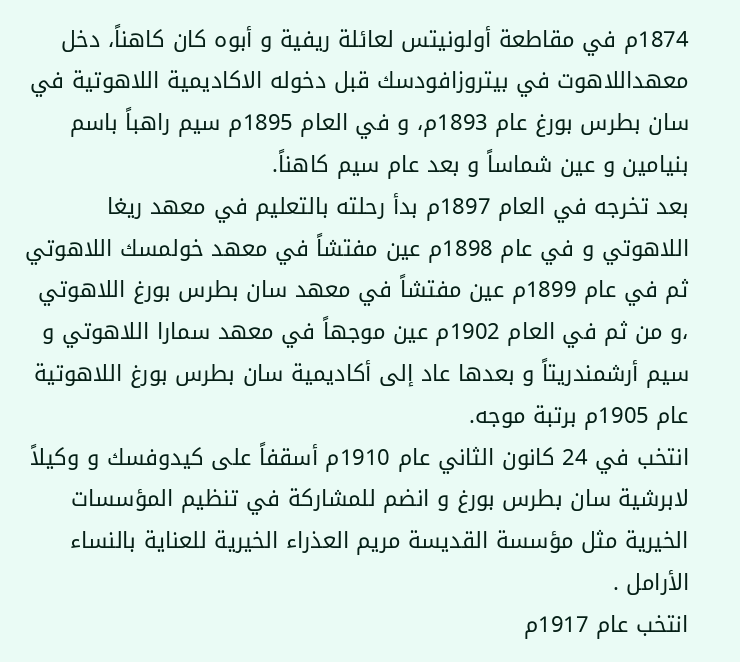1874م في مقاطعة أولونيتس لعائلة ريفية و أبوه كان كاهناً، دخل معهداللاهوت في بيتروزافودسك قبل دخوله الاكاديمية اللاهوتية في سان بطرس بورغ عام 1893م، و في العام 1895م سيم راهباً باسم بنيامين و عين شماساً و بعد عام سيم كاهناً.
بعد تخرجه في العام 1897م بدأ رحلته بالتعليم في معهد ريغا اللاهوتي و في عام 1898م عين مفتشاً في معهد خولمسك اللاهوتي ثم في عام 1899م عين مفتشاً في معهد سان بطرس بورغ اللاهوتي ،و من ثم في العام 1902م عين موجهاً في معهد سمارا اللاهوتي و سيم أرشمندريتاً و بعدها عاد إلى أكاديمية سان بطرس بورغ اللاهوتية عام 1905م برتبة موجه.
انتخب في 24 كانون الثاني عام 1910م أسقفاً على كيدوفسك و وكيلاً لابرشية سان بطرس بورغ و انضم للمشاركة في تنظيم المؤسسات الخيرية مثل مؤسسة القديسة مريم العذراء الخيرية للعناية بالنساء الأرامل .
انتخب عام 1917م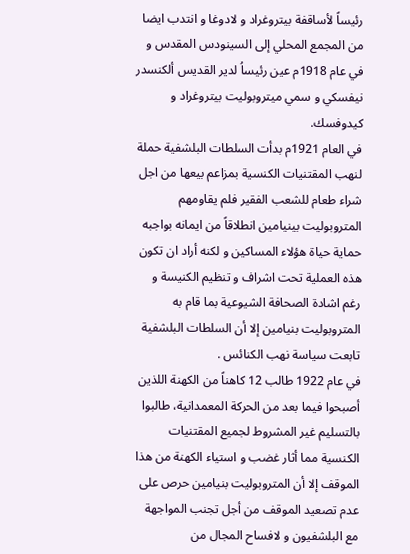رئيساً لأساقفة بيتروغراد و لادوغا و انتدب ايضا من المجمع المحلي إلى السينودس المقدس و في عام 1918م عين رئيساُ لدير القديس ألكنسدر نيفسكي و سمي ميتروبوليت بيتروغراد و كيدوفسك.
في العام 1921م بدأت السلطات البلشفية حملة لنهب المقتنيات الكنسية بمزاعم بيعها من اجل شراء طعام للشعب الفقير فلم يقاومهم المتروبوليت بينيامين انطلاقاً من ايمانه بواجبه حماية حياة هؤلاء المساكين و لكنه أراد ان تكون هذه العملية تحت اشراف و تنظيم الكنيسة و رغم اشادة الصحافة الشيوعية بما قام به المتروبوليت بنيامين إلا أن السلطات البلشفية تابعت سياسة نهب الكنائس .
في عام 1922 طالب 12 كاهناً من الكهنة اللذين أصبحوا فيما بعد من الحركة المعمدانية، طالبوا بالتسليم غير المشروط لجميع المقتنيات الكنسية مما أثار غضب و استياء الكهنة من هذا الموقف إلا أن المتروبوليت بنيامين حرص على عدم تصعيد الموقف من أجل تجنب المواجهة مع البلشفيون و لافساح المجال من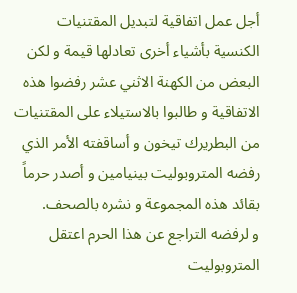أجل عمل اتفاقية لتبديل المقتنيات الكنسية بأشياء أخرى تعادلها قيمة و لكن البعض من الكهنة الاثني عشر رفضوا هذه الاتفاقية و طالبوا بالاستيلاء على المقتنيات من البطريرك تيخون و أساقفته الأمر الذي رفضه المتروبوليت بينيامين و أصدر حرماً بقائد هذه المجموعة و نشره بالصحف.
و لرفضه التراجع عن هذا الحرم اعتقل المتروبوليت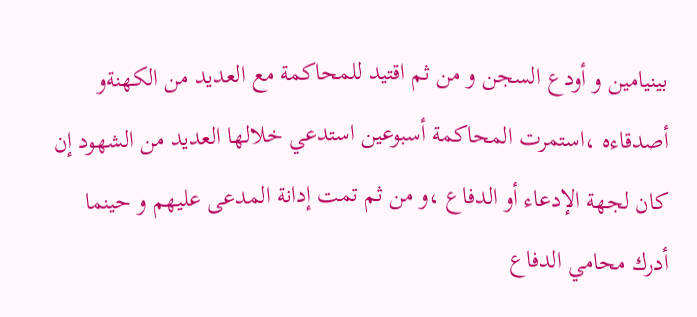بينيامين و أودع السجن و من ثم اقتيد للمحاكمة مع العديد من الكهنةو أصدقاءه ،استمرت المحاكمة أسبوعين استدعي خلالها العديد من الشهود إن كان لجهة الإدعاء أو الدفاع ،و من ثم تمت إدانة المدعى عليهم و حينما أدرك محامي الدفاع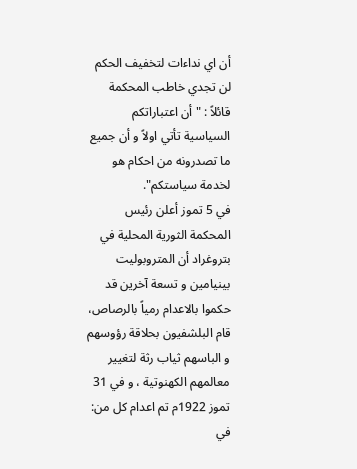أن اي نداءات لتخفيف الحكم لن تجدي خاطب المحكمة قائلاً : " أن اعتباراتكم السياسية تأتي اولاً و أن جميع ما تصدرونه من احكام هو لخدمة سياستكم".
في 5 تموز أعلن رئيس المحكمة الثورية المحلية في بتروغراد أن المتروبوليت بينيامين و تسعة آخرين قد حكموا بالاعدام رمياً بالرصاص، قام البلشفيون بحلاقة رؤوسهم و الباسهم ثياب رثة لتغيير معالمهم الكهنوتية ، و في 31 تموز 1922م تم اعدام كل من:
في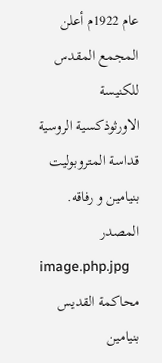عام 1922م أعلن المجمع المقدس للكنيسة الاورثوذكسية الروسية قداسة المتروبوليت بنيامين و رفاقه.
المصدر
image.php.jpg
محاكمة القديس بنيامين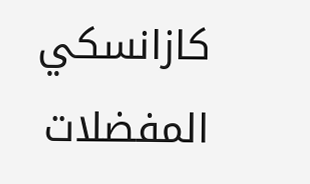كازانسكي
المفضلات